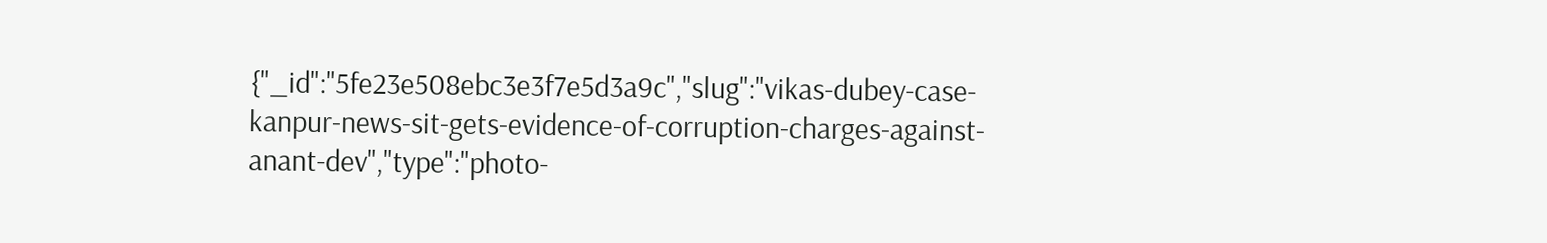{"_id":"5fe23e508ebc3e3f7e5d3a9c","slug":"vikas-dubey-case-kanpur-news-sit-gets-evidence-of-corruption-charges-against-anant-dev","type":"photo-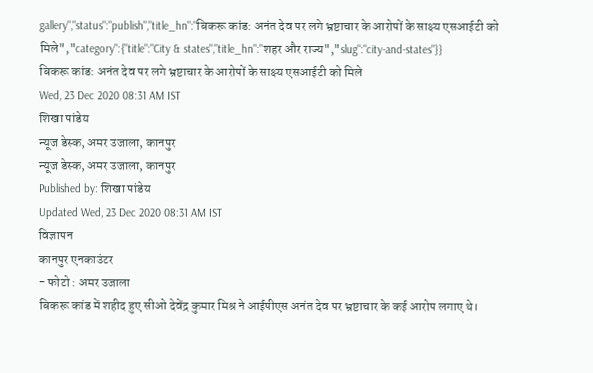gallery","status":"publish","title_hn":"बिकरू कांड: अनंत देव पर लगे भ्रष्टाचार के आरोपों के साक्ष्य एसआईटी को मिले","category":{"title":"City & states","title_hn":"शहर और राज्य","slug":"city-and-states"}}
बिकरू कांड: अनंत देव पर लगे भ्रष्टाचार के आरोपों के साक्ष्य एसआईटी को मिले
Wed, 23 Dec 2020 08:31 AM IST
शिखा पांडेय
न्यूज डेस्क, अमर उजाला, कानपुर
न्यूज डेस्क, अमर उजाला, कानपुर
Published by: शिखा पांडेय
Updated Wed, 23 Dec 2020 08:31 AM IST
विज्ञापन
कानपुर एनकाउंटर
- फोटो : अमर उजाला
बिकरू कांड में शहीद हुए सीओ देवेंद्र कुमार मिश्र ने आईपीएस अनंत देव पर भ्रष्टाचार के कई आरोप लगाए थे।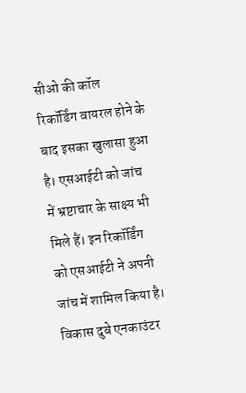सीओ की कॉल रिकॉर्डिंग वायरल होने के बाद इसका खुलासा हुआ है। एसआईटी को जांच में भ्रष्टाचार के साक्ष्य भी मिले हैं। इन रिकॉर्डिंग को एसआईटी ने अपनी जांच में शामिल किया है।
विकास दुबे एनकाउंटर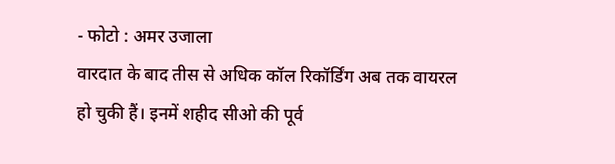- फोटो : अमर उजाला
वारदात के बाद तीस से अधिक कॉल रिकॉर्डिंग अब तक वायरल हो चुकी हैं। इनमें शहीद सीओ की पूर्व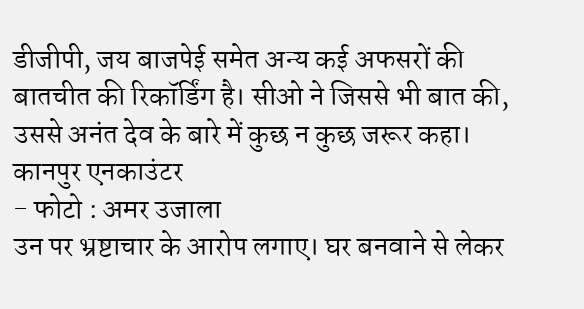डीजीपी, जय बाजपेई समेत अन्य कई अफसरों की बातचीत की रिकॉर्डिंग है। सीओ ने जिससे भी बात की, उससे अनंत देव के बारे में कुछ न कुछ जरूर कहा।
कानपुर एनकाउंटर
- फोटो : अमर उजाला
उन पर भ्रष्टाचार के आरोप लगाए। घर बनवाने से लेकर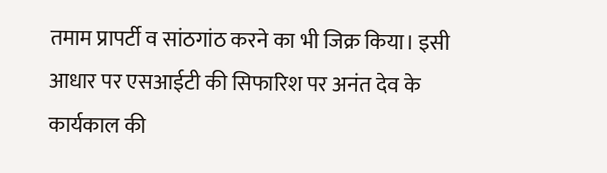तमाम प्रापर्टी व सांठगांठ करने का भी जिक्र किया। इसी आधार पर एसआईटी की सिफारिश पर अनंत देव के कार्यकाल की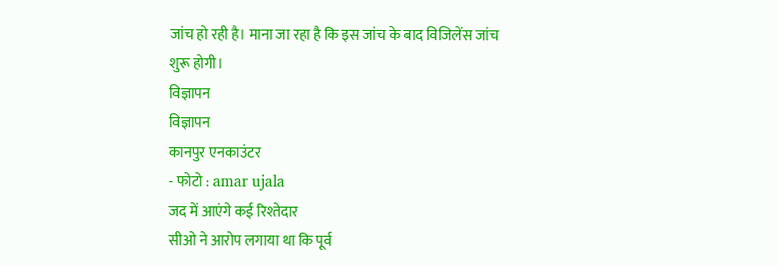जांच हो रही है। माना जा रहा है कि इस जांच के बाद विजिलेंस जांच शुरू होगी।
विज्ञापन
विज्ञापन
कानपुर एनकाउंटर
- फोटो : amar ujala
जद में आएंगे कई रिश्तेदार
सीओ ने आरोप लगाया था कि पूर्व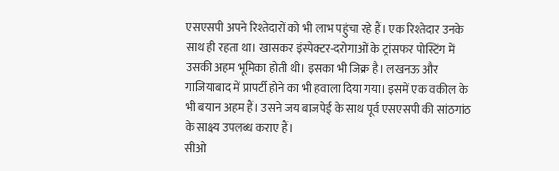एसएसपी अपने रिश्तेदारों को भी लाभ पहुंचा रहे हैं। एक रिश्तेदार उनके साथ ही रहता था। खासकर इंस्पेक्टर-दरोगाओं के ट्रांसफर पोस्टिंग में उसकी अहम भूमिका होती थी। इसका भी जिक्र है। लखनऊ और गाजियाबाद में प्रापर्टी होने का भी हवाला दिया गया। इसमें एक वकील के भी बयान अहम हैं। उसने जय बाजपेई के साथ पूर्व एसएसपी की सांठगांठ के साक्ष्य उपलब्ध कराए हैं।
सीओ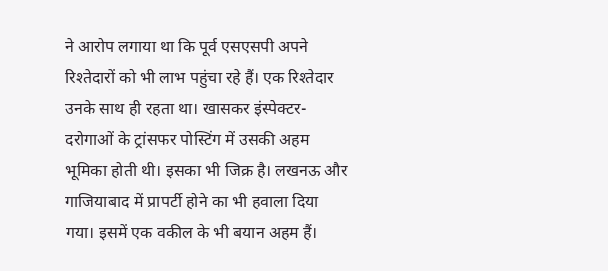ने आरोप लगाया था कि पूर्व एसएसपी अपने रिश्तेदारों को भी लाभ पहुंचा रहे हैं। एक रिश्तेदार उनके साथ ही रहता था। खासकर इंस्पेक्टर-दरोगाओं के ट्रांसफर पोस्टिंग में उसकी अहम भूमिका होती थी। इसका भी जिक्र है। लखनऊ और गाजियाबाद में प्रापर्टी होने का भी हवाला दिया गया। इसमें एक वकील के भी बयान अहम हैं।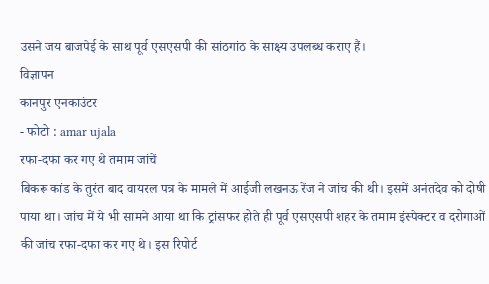उसने जय बाजपेई के साथ पूर्व एसएसपी की सांठगांठ के साक्ष्य उपलब्ध कराए हैं।
विज्ञापन
कानपुर एनकाउंटर
- फोटो : amar ujala
रफा-दफा कर गए थे तमाम जांचें
बिकरू कांड के तुरंत बाद वायरल पत्र के मामले में आईजी लखनऊ रेंज ने जांच की थी। इसमें अनंतदेव को दोषी पाया था। जांच में ये भी सामने आया था कि ट्रांसफर होते ही पूर्व एसएसपी शहर के तमाम इंस्पेक्टर व दरोगाओं की जांच रफा-दफा कर गए थे। इस रिपोर्ट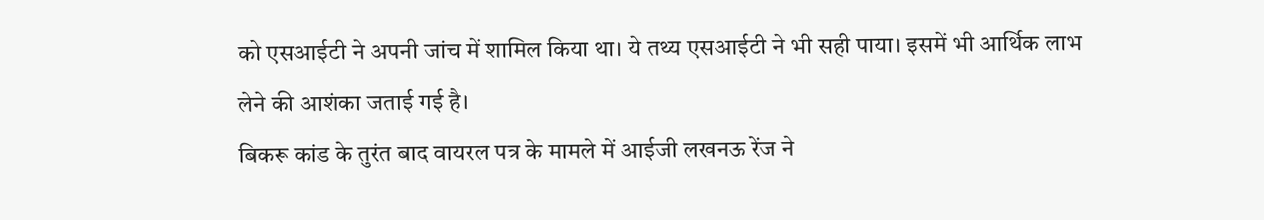को एसआईटी ने अपनी जांच में शामिल किया था। ये तथ्य एसआईटी ने भी सही पाया। इसमें भी आर्थिक लाभ लेने की आशंका जताई गई है।
बिकरू कांड के तुरंत बाद वायरल पत्र के मामले में आईजी लखनऊ रेंज ने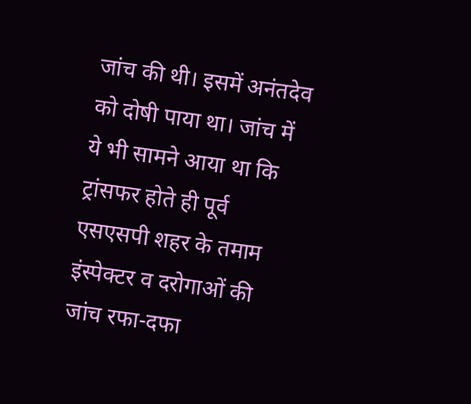जांच की थी। इसमें अनंतदेव को दोषी पाया था। जांच में ये भी सामने आया था कि ट्रांसफर होते ही पूर्व एसएसपी शहर के तमाम इंस्पेक्टर व दरोगाओं की जांच रफा-दफा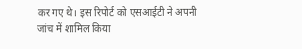कर गए थे। इस रिपोर्ट को एसआईटी ने अपनी जांच में शामिल किया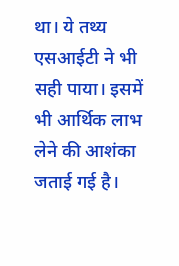था। ये तथ्य एसआईटी ने भी सही पाया। इसमें भी आर्थिक लाभ लेने की आशंका जताई गई है।